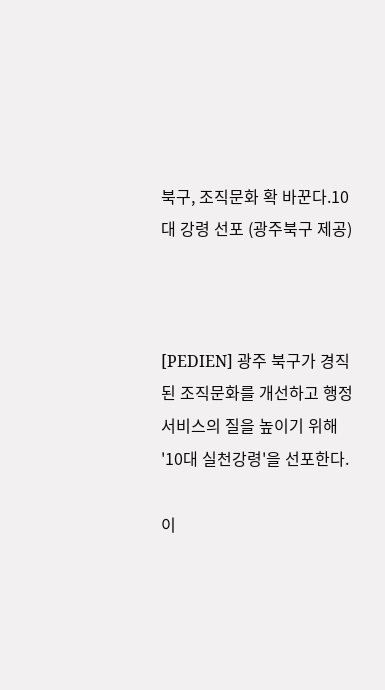북구, 조직문화 확 바꾼다.10대 강령 선포 (광주북구 제공)



[PEDIEN] 광주 북구가 경직된 조직문화를 개선하고 행정서비스의 질을 높이기 위해 '10대 실천강령'을 선포한다.

이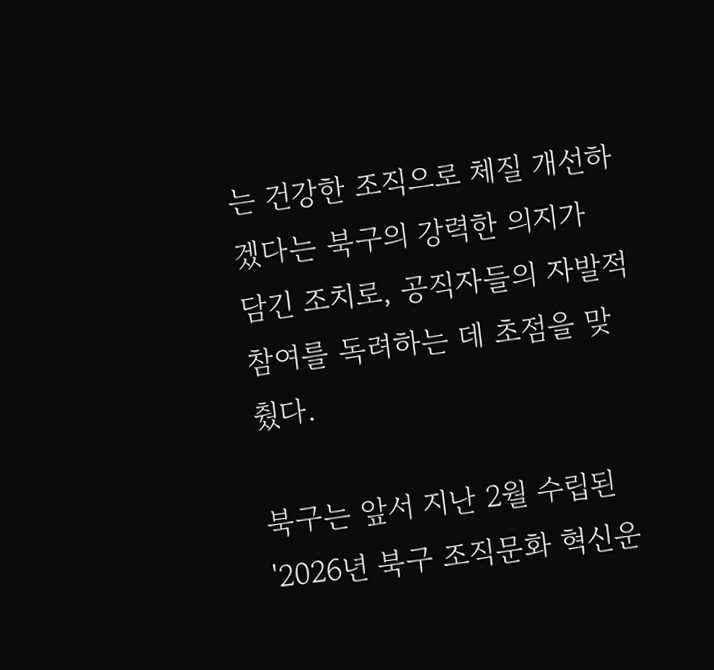는 건강한 조직으로 체질 개선하겠다는 북구의 강력한 의지가 담긴 조치로, 공직자들의 자발적 참여를 독려하는 데 초점을 맞췄다.

북구는 앞서 지난 2월 수립된 '2026년 북구 조직문화 혁신운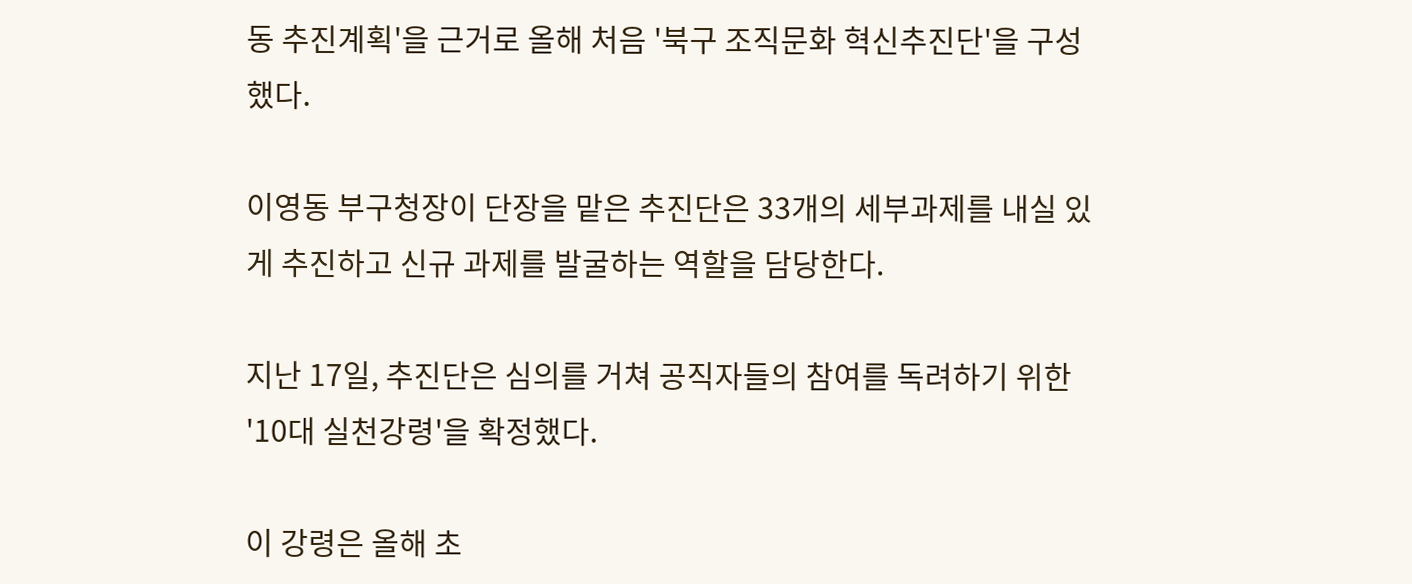동 추진계획'을 근거로 올해 처음 '북구 조직문화 혁신추진단'을 구성했다.

이영동 부구청장이 단장을 맡은 추진단은 33개의 세부과제를 내실 있게 추진하고 신규 과제를 발굴하는 역할을 담당한다.

지난 17일, 추진단은 심의를 거쳐 공직자들의 참여를 독려하기 위한 '10대 실천강령'을 확정했다.

이 강령은 올해 초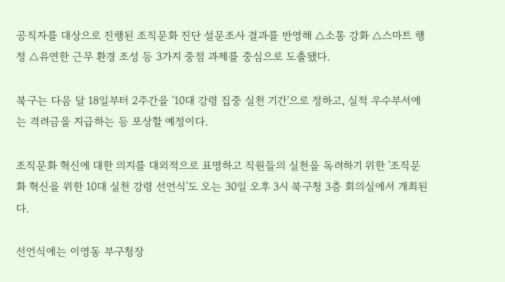공직자를 대상으로 진행된 조직문화 진단 설문조사 결과를 반영해 △소통 강화 △스마트 행정 △유연한 근무 환경 조성 등 3가지 중점 과제를 중심으로 도출됐다.

북구는 다음 달 18일부터 2주간을 '10대 강령 집중 실천 기간'으로 정하고, 실적 우수부서에는 격려금을 지급하는 등 포상할 예정이다.

조직문화 혁신에 대한 의지를 대외적으로 표명하고 직원들의 실천을 독려하기 위한 '조직문화 혁신을 위한 10대 실천 강령 선언식'도 오는 30일 오후 3시 북구청 3층 회의실에서 개최된다.

선언식에는 이영동 부구청장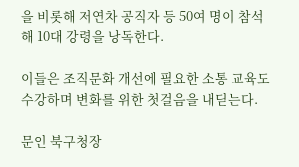을 비롯해 저연차 공직자 등 50여 명이 참석해 10대 강령을 낭독한다.

이들은 조직문화 개선에 필요한 소통 교육도 수강하며 변화를 위한 첫걸음을 내딛는다.

문인 북구청장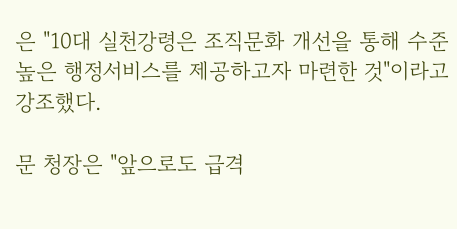은 "10대 실천강령은 조직문화 개선을 통해 수준 높은 행정서비스를 제공하고자 마련한 것"이라고 강조했다.

문 청장은 "앞으로도 급격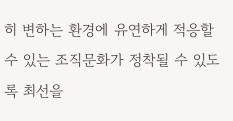히 변하는 환경에 유연하게 적응할 수 있는 조직문화가 정착될 수 있도록 최선을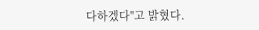다하겠다"고 밝혔다.